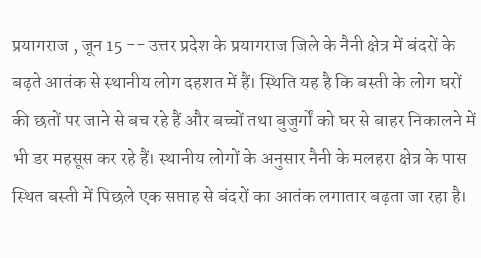प्रयागराज , जून 15 -- उत्तर प्रदेश के प्रयागराज जिले के नैनी क्षेत्र में बंदरों के बढ़ते आतंक से स्थानीय लोग दहशत में हैं। स्थिति यह है कि बस्ती के लोग घरों की छतों पर जाने से बच रहे हैं और बच्चों तथा बुजुर्गों को घर से बाहर निकालने में भी डर महसूस कर रहे हैं। स्थानीय लोगों के अनुसार नैनी के मलहरा क्षेत्र के पास स्थित बस्ती में पिछले एक सप्ताह से बंदरों का आतंक लगातार बढ़ता जा रहा है।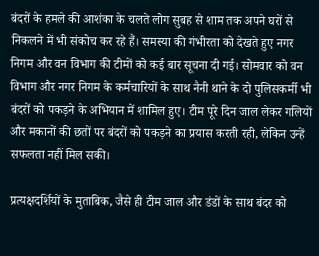बंदरों के हमले की आशंका के चलते लोग सुबह से शाम तक अपने घरों से निकलने में भी संकोच कर रहे हैं। समस्या की गंभीरता को देखते हुए नगर निगम और वन विभाग की टीमों को कई बार सूचना दी गई। सोमवार को वन विभाग और नगर निगम के कर्मचारियों के साथ नैनी थाने के दो पुलिसकर्मी भी बंदरों को पकड़ने के अभियान में शामिल हुए। टीम पूरे दिन जाल लेकर गलियों और मकानों की छतों पर बंदरों को पकड़ने का प्रयास करती रही, लेकिन उन्हें सफलता नहीं मिल सकी।

प्रत्यक्षदर्शियों के मुताबिक, जैसे ही टीम जाल और डंडों के साथ बंदर को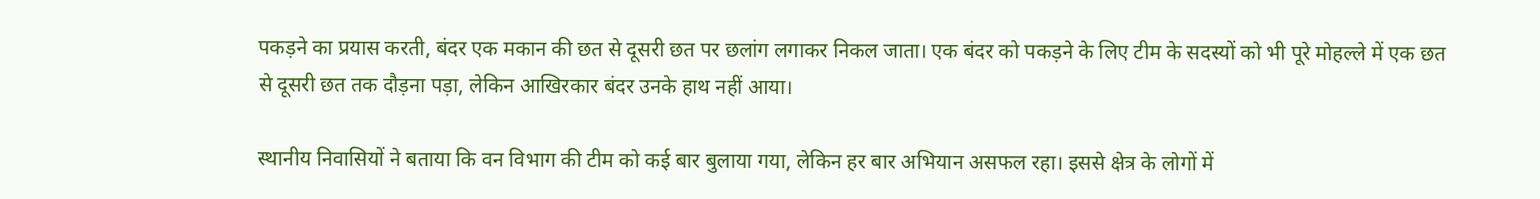पकड़ने का प्रयास करती, बंदर एक मकान की छत से दूसरी छत पर छलांग लगाकर निकल जाता। एक बंदर को पकड़ने के लिए टीम के सदस्यों को भी पूरे मोहल्ले में एक छत से दूसरी छत तक दौड़ना पड़ा, लेकिन आखिरकार बंदर उनके हाथ नहीं आया।

स्थानीय निवासियों ने बताया कि वन विभाग की टीम को कई बार बुलाया गया, लेकिन हर बार अभियान असफल रहा। इससे क्षेत्र के लोगों में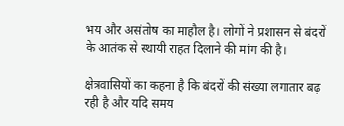भय और असंतोष का माहौल है। लोगों ने प्रशासन से बंदरों के आतंक से स्थायी राहत दिलाने की मांग की है।

क्षेत्रवासियों का कहना है कि बंदरों की संख्या लगातार बढ़ रही है और यदि समय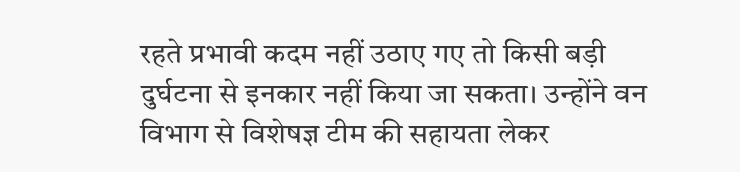रहते प्रभावी कदम नहीं उठाए गए तो किसी बड़ी दुर्घटना से इनकार नहीं किया जा सकता। उन्होंने वन विभाग से विशेषज्ञ टीम की सहायता लेकर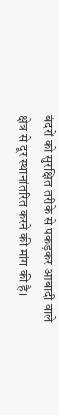बंदरों को सुरक्षित तरीके से पकड़कर आबादी वाले क्षेत्र से दूर स्थानांतरित करने की मांग की है।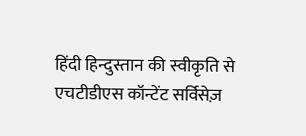हिंदी हिन्दुस्तान की स्वीकृति से एचटीडीएस कॉन्टेंट सर्विसेज़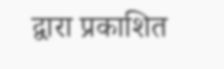द्वारा प्रकाशित